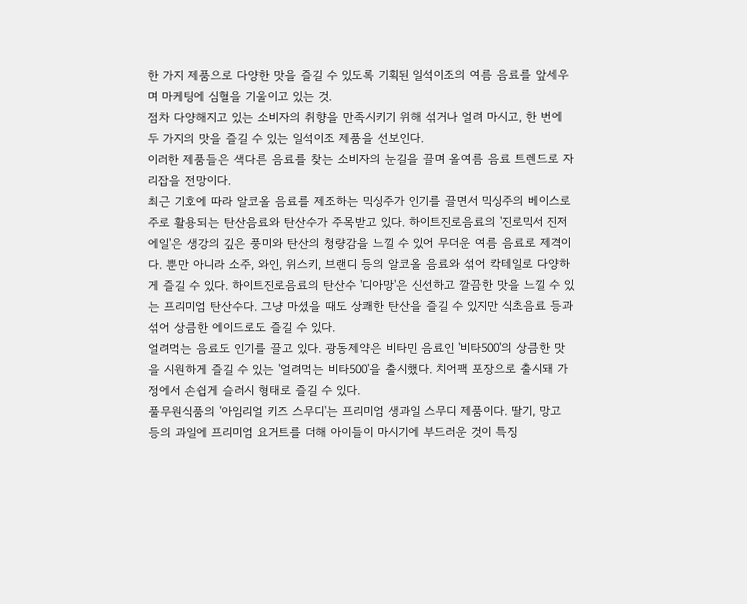한 가지 제품으로 다양한 맛을 즐길 수 있도록 기획된 일석이조의 여름 음료를 앞세우며 마케팅에 심혈을 기울이고 있는 것.
점차 다양해지고 있는 소비자의 취향을 만족시키기 위해 섞거나 얼려 마시고, 한 번에 두 가지의 맛을 즐길 수 있는 일석이조 제품을 선보인다.
이러한 제품들은 색다른 음료를 찾는 소비자의 눈길을 끌며 올여름 음료 트렌드로 자리잡을 전망이다.
최근 기호에 따라 알코올 음료를 제조하는 믹싱주가 인기를 끌면서 믹싱주의 베이스로 주로 활용되는 탄산음료와 탄산수가 주목받고 있다. 하이트진로음료의 '진로믹서 진저에일'은 생강의 깊은 풍미와 탄산의 청량감을 느낄 수 있어 무더운 여름 음료로 제격이다. 뿐만 아니라 소주, 와인, 위스키, 브랜디 등의 알코올 음료와 섞어 칵테일로 다양하게 즐길 수 있다. 하이트진로음료의 탄산수 '디아망'은 신선하고 깔끔한 맛을 느낄 수 있는 프리미엄 탄산수다. 그냥 마셨을 때도 상쾌한 탄산을 즐길 수 있지만 식초음료 등과 섞어 상큼한 에이드로도 즐길 수 있다.
얼려먹는 음료도 인기를 끌고 있다. 광동제약은 비타민 음료인 '비타500'의 상큼한 맛을 시원하게 즐길 수 있는 '얼려먹는 비타500'을 출시했다. 치어팩 포장으로 출시돼 가정에서 손쉽게 슬러시 형태로 즐길 수 있다.
풀무원식품의 '아임리얼 키즈 스무디'는 프리미엄 생과일 스무디 제품이다. 딸기, 망고 등의 과일에 프리미엄 요거트를 더해 아이들이 마시기에 부드러운 것이 특징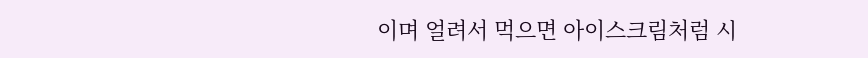이며 얼려서 먹으면 아이스크림처럼 시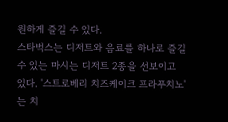원하게 즐길 수 있다.
스타벅스는 디저트와 음료를 하나로 즐길 수 있는 마시는 디저트 2종을 선보이고 있다. '스트로베리 치즈케이크 프라푸치노'는 치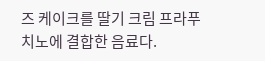즈 케이크를 딸기 크림 프라푸치노에 결합한 음료다.